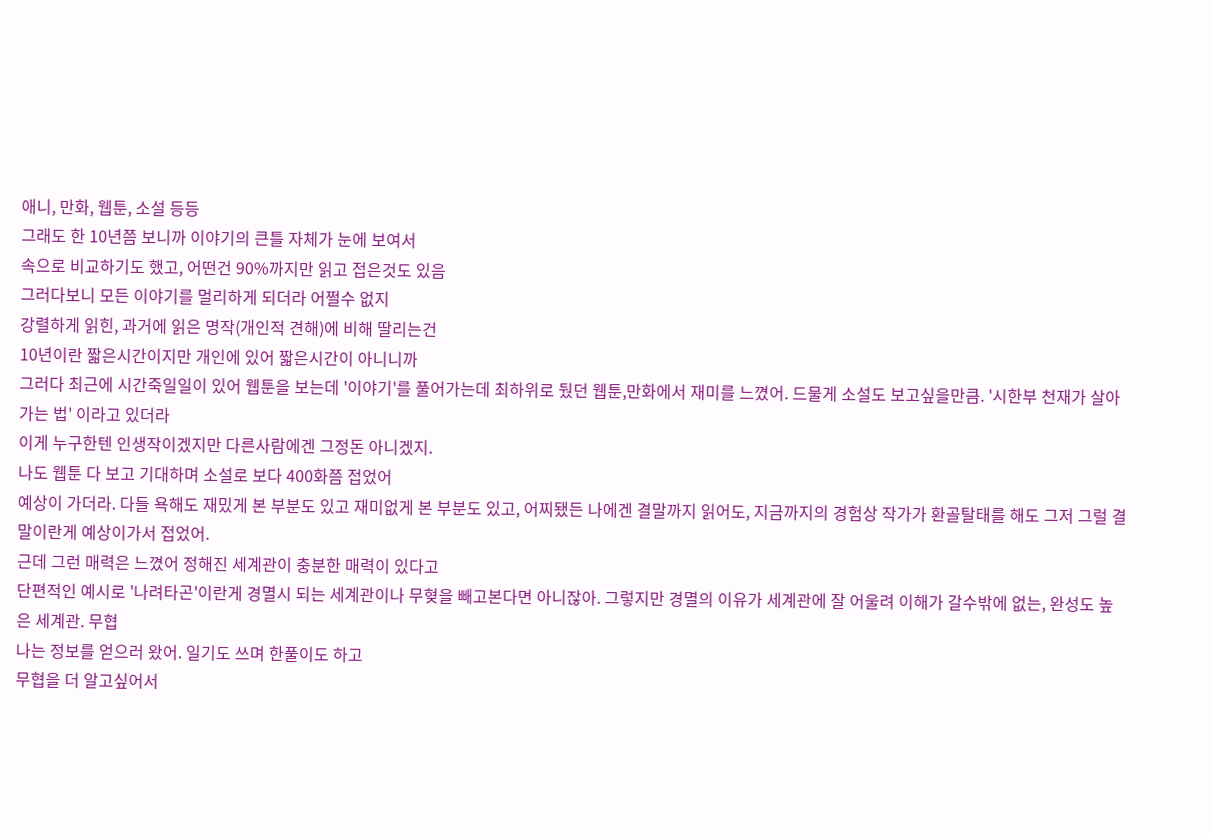애니, 만화, 웹툰, 소설 등등
그래도 한 10년쯤 보니까 이야기의 큰틀 자체가 눈에 보여서
속으로 비교하기도 했고, 어떤건 90%까지만 읽고 접은것도 있음
그러다보니 모든 이야기를 멀리하게 되더라 어쩔수 없지
강렬하게 읽힌, 과거에 읽은 명작(개인적 견해)에 비해 딸리는건
10년이란 짧은시간이지만 개인에 있어 짧은시간이 아니니까
그러다 최근에 시간죽일일이 있어 웹툰을 보는데 '이야기'를 풀어가는데 최하위로 뒀던 웹툰,만화에서 재미를 느꼈어. 드물게 소설도 보고싶을만큼. '시한부 천재가 살아가는 법' 이라고 있더라
이게 누구한텐 인생작이겠지만 다른사람에겐 그정돈 아니겠지.
나도 웹툰 다 보고 기대하며 소설로 보다 400화쯤 접었어
예상이 가더라. 다들 욕해도 재밌게 본 부분도 있고 재미없게 본 부분도 있고, 어찌됐든 나에겐 결말까지 읽어도, 지금까지의 경험상 작가가 환골탈태를 해도 그저 그럴 결말이란게 예상이가서 접었어.
근데 그런 매력은 느꼈어 정해진 세계관이 충분한 매력이 있다고
단편적인 예시로 '나려타곤'이란게 경멸시 되는 세계관이나 무혖을 빼고본다면 아니잖아. 그렇지만 경멸의 이유가 세계관에 잘 어울려 이해가 갈수밖에 없는, 완성도 높은 세계관. 무협
나는 정보를 얻으러 왔어. 일기도 쓰며 한풀이도 하고
무협을 더 알고싶어서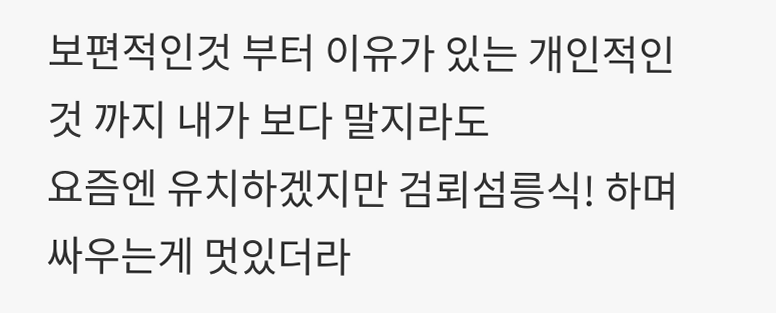보편적인것 부터 이유가 있는 개인적인 것 까지 내가 보다 말지라도
요즘엔 유치하겠지만 검뢰섬릉식! 하며 싸우는게 멋있더라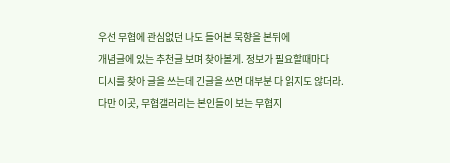우선 무협에 관심없던 나도 들어본 묵향을 본뒤에
개념글에 있는 추천글 보며 찾아볼게. 정보가 필요할때마다
디시를 찾아 글을 쓰는데 긴글을 쓰면 대부분 다 읽지도 않더라.
다만 이곳, 무협갤러리는 본인들이 보는 무협지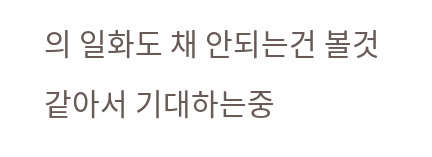의 일화도 채 안되는건 볼것같아서 기대하는중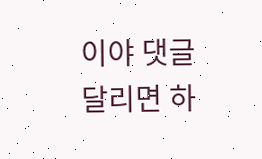이야 댓글달리면 하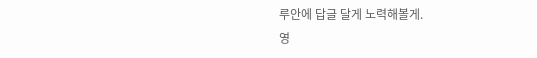루안에 답글 달게 노력해볼게.
영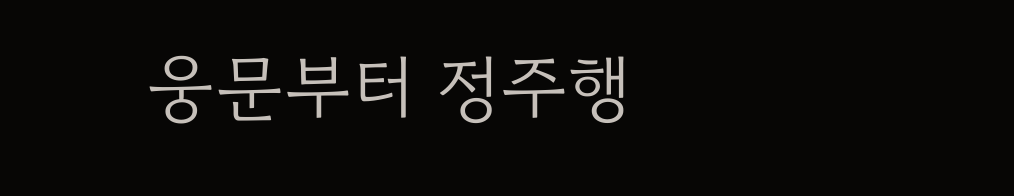웅문부터 정주행